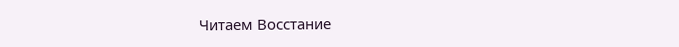Читаем Восстание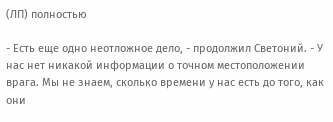(ЛП) полностью

- Есть еще одно неотложное дело, - продолжил Светоний. - У нас нет никакой информации о точном местоположении врага. Мы не знаем, сколько времени у нас есть до того, как они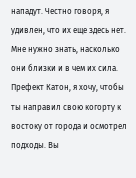нападут. Честно говоря, я удивлен, что их еще здесь нет. Мне нужно знать, насколько они близки и в чем их сила. Префект Катон, я хочу, чтобы ты направил свою когорту к востоку от города и осмотрел подходы. Вы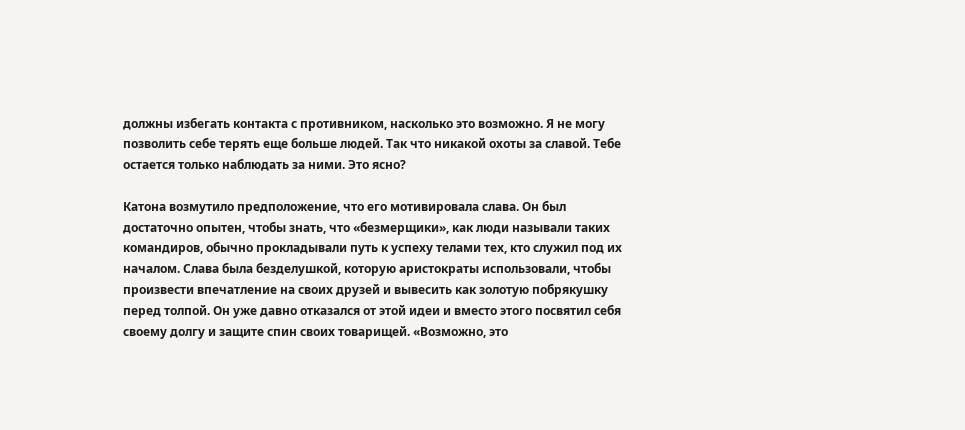должны избегать контакта с противником, насколько это возможно. Я не могу позволить себе терять еще больше людей. Так что никакой охоты за славой. Тебе остается только наблюдать за ними. Это ясно?

Катона возмутило предположение, что его мотивировала слава. Он был достаточно опытен, чтобы знать, что «безмерщики», как люди называли таких командиров, обычно прокладывали путь к успеху телами тех, кто служил под их началом. Слава была безделушкой, которую аристократы использовали, чтобы произвести впечатление на своих друзей и вывесить как золотую побрякушку перед толпой. Он уже давно отказался от этой идеи и вместо этого посвятил себя своему долгу и защите спин своих товарищей. «Возможно, это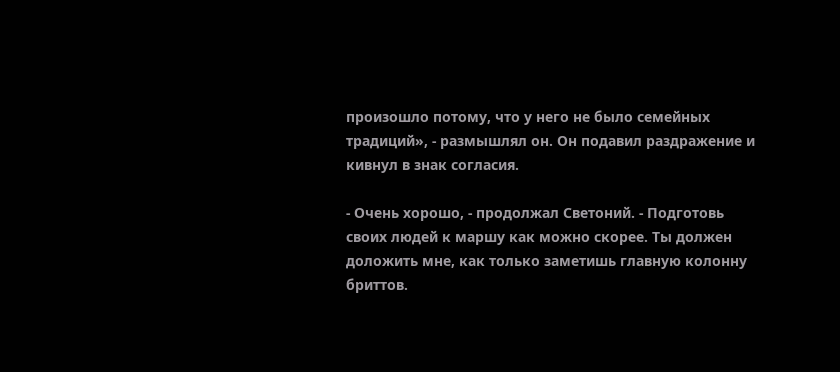произошло потому, что у него не было семейных традиций», - размышлял он. Он подавил раздражение и кивнул в знак согласия.

- Очень хорошо, - продолжал Светоний. - Подготовь своих людей к маршу как можно скорее. Ты должен доложить мне, как только заметишь главную колонну бриттов.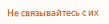Не связывайтесь с их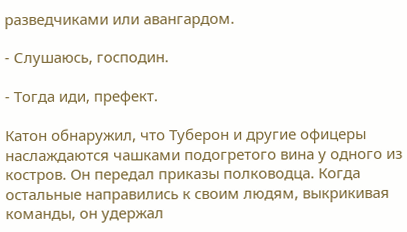разведчиками или авангардом.

- Слушаюсь, господин.

- Тогда иди, префект.

Катон обнаружил, что Туберон и другие офицеры наслаждаются чашками подогретого вина у одного из костров. Он передал приказы полководца. Когда остальные направились к своим людям, выкрикивая команды, он удержал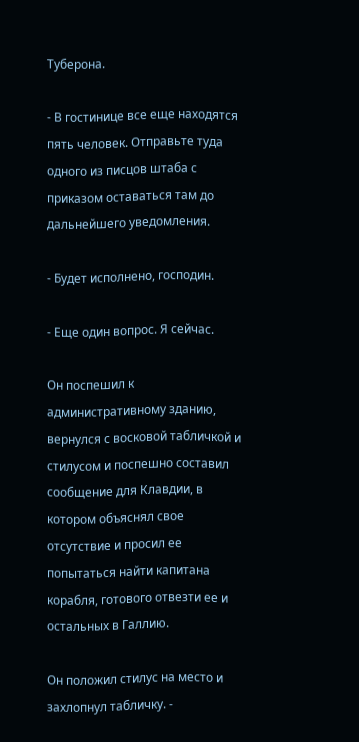Туберона.

- В гостинице все еще находятся пять человек. Отправьте туда одного из писцов штаба с приказом оставаться там до дальнейшего уведомления.

- Будет исполнено, господин.

- Еще один вопрос. Я сейчас.

Он поспешил к административному зданию, вернулся с восковой табличкой и стилусом и поспешно составил сообщение для Клавдии, в котором объяснял свое отсутствие и просил ее попытаться найти капитана корабля, готового отвезти ее и остальных в Галлию.

Он положил стилус на место и захлопнул табличку. -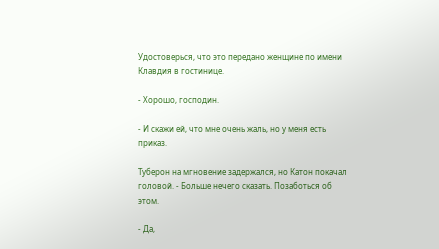Удостоверься, что это передано женщине по имени Клавдия в гостинице.

- Хорошо, господин.

- И скажи ей, что мне очень жаль, но у меня есть приказ.

Туберон на мгновение задержался, но Катон покачал головой. - Больше нечего сказать. Позаботься об этом.

- Да,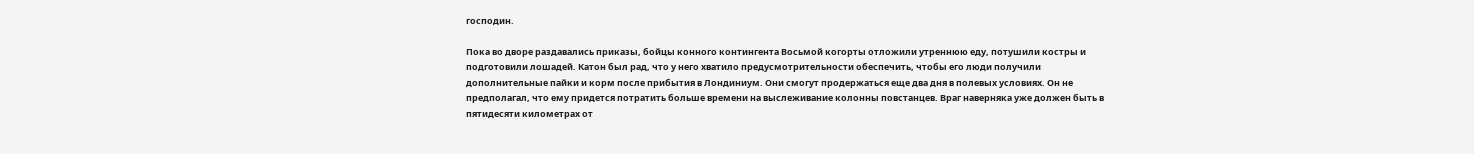господин.

Пока во дворе раздавались приказы, бойцы конного контингента Восьмой когорты отложили утреннюю еду, потушили костры и подготовили лошадей. Катон был рад, что у него хватило предусмотрительности обеспечить, чтобы его люди получили дополнительные пайки и корм после прибытия в Лондиниум. Они смогут продержаться еще два дня в полевых условиях. Он не предполагал, что ему придется потратить больше времени на выслеживание колонны повстанцев. Враг наверняка уже должен быть в пятидесяти километрах от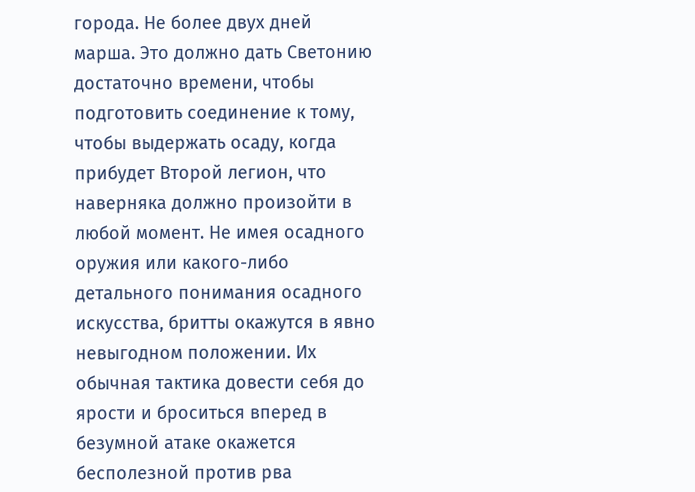города. Не более двух дней марша. Это должно дать Светонию достаточно времени, чтобы подготовить соединение к тому, чтобы выдержать осаду, когда прибудет Второй легион, что наверняка должно произойти в любой момент. Не имея осадного оружия или какого-либо детального понимания осадного искусства, бритты окажутся в явно невыгодном положении. Их обычная тактика довести себя до ярости и броситься вперед в безумной атаке окажется бесполезной против рва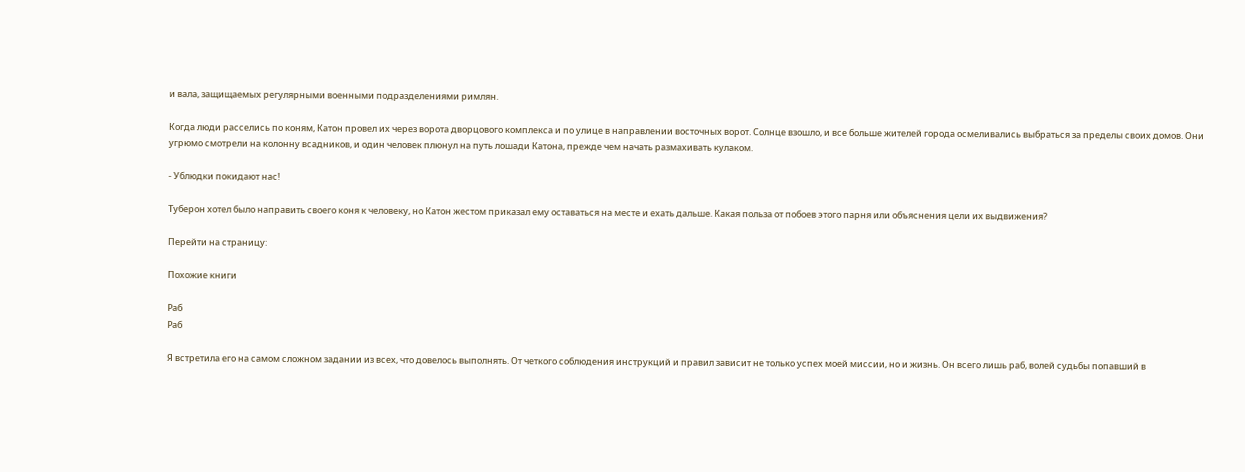и вала, защищаемых регулярными военными подразделениями римлян.

Когда люди расселись по коням, Катон провел их через ворота дворцового комплекса и по улице в направлении восточных ворот. Солнце взошло, и все больше жителей города осмеливались выбраться за пределы своих домов. Они угрюмо смотрели на колонну всадников, и один человек плюнул на путь лошади Катона, прежде чем начать размахивать кулаком.

- Ублюдки покидают нас!

Туберон хотел было направить своего коня к человеку, но Катон жестом приказал ему оставаться на месте и ехать дальше. Какая польза от побоев этого парня или объяснения цели их выдвижения?

Перейти на страницу:

Похожие книги

Раб
Раб

Я встретила его на самом сложном задании из всех, что довелось выполнять. От четкого соблюдения инструкций и правил зависит не только успех моей миссии, но и жизнь. Он всего лишь раб, волей судьбы попавший в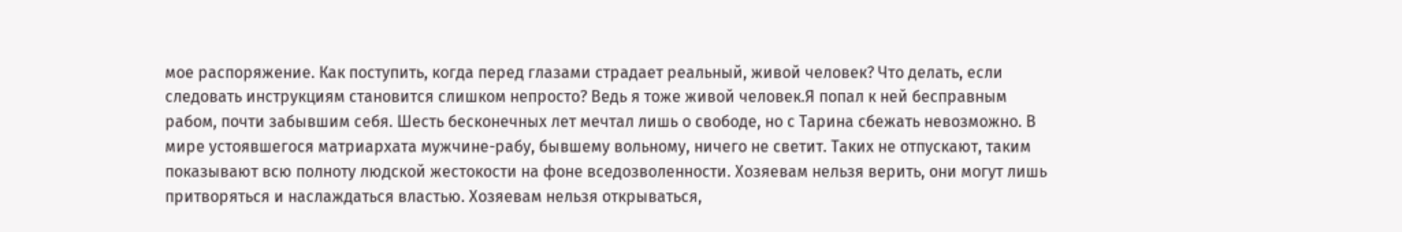мое распоряжение. Как поступить, когда перед глазами страдает реальный, живой человек? Что делать, если следовать инструкциям становится слишком непросто? Ведь я тоже живой человек.Я попал к ней бесправным рабом, почти забывшим себя. Шесть бесконечных лет мечтал лишь о свободе, но с Тарина сбежать невозможно. В мире устоявшегося матриархата мужчине-рабу, бывшему вольному, ничего не светит. Таких не отпускают, таким показывают всю полноту людской жестокости на фоне вседозволенности. Хозяевам нельзя верить, они могут лишь притворяться и наслаждаться властью. Хозяевам нельзя открываться,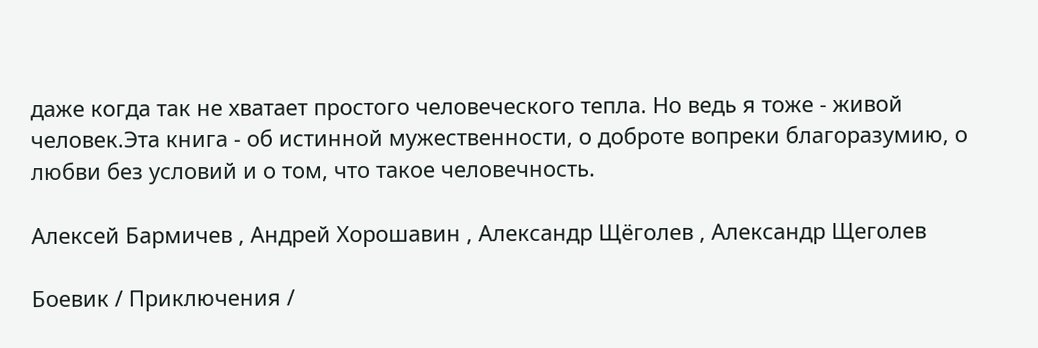даже когда так не хватает простого человеческого тепла. Но ведь я тоже - живой человек.Эта книга - об истинной мужественности, о доброте вопреки благоразумию, о любви без условий и о том, что такое человечность.

Алексей Бармичев , Андрей Хорошавин , Александр Щёголев , Александр Щеголев

Боевик / Приключения /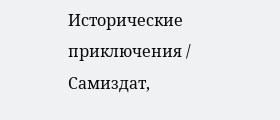Исторические приключения / Самиздат,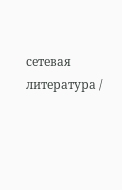сетевая литература /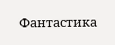Фантастика